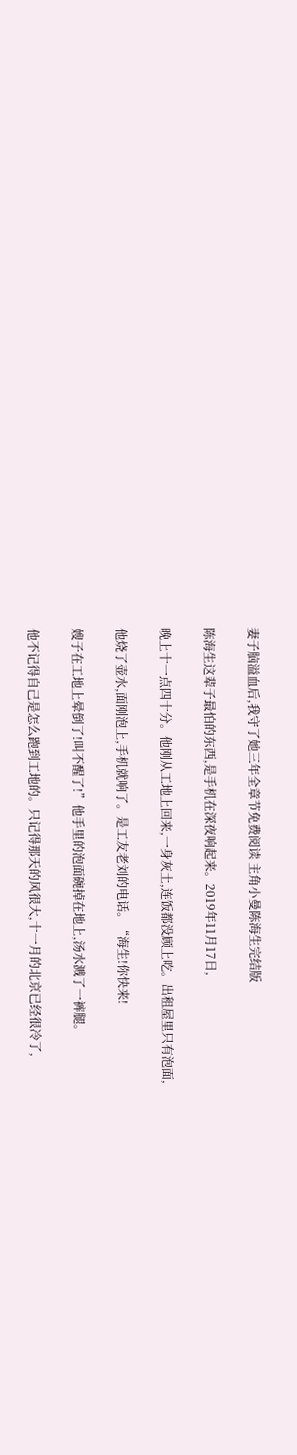妻子脑溢血后,我守了她三年全章节免费阅读 主角小曼陈海生完结版

陈海生这辈子最怕的东西,是手机在深夜响起来。2019年11月17日,

晚上十一点四十分。他刚从工地上回来,一身灰土,连饭都没顾上吃。出租屋里只有泡面,

他烧了壶水,面刚泡上,手机就响了。是工友老刘的电话。“海生!你快来!

嫂子在工地上晕倒了!叫不醒了!”他手里的泡面碗掉在地上,汤水溅了一裤腿。

他不记得自己是怎么跑到工地的。只记得那天的风很大,十一月的北京已经很冷了,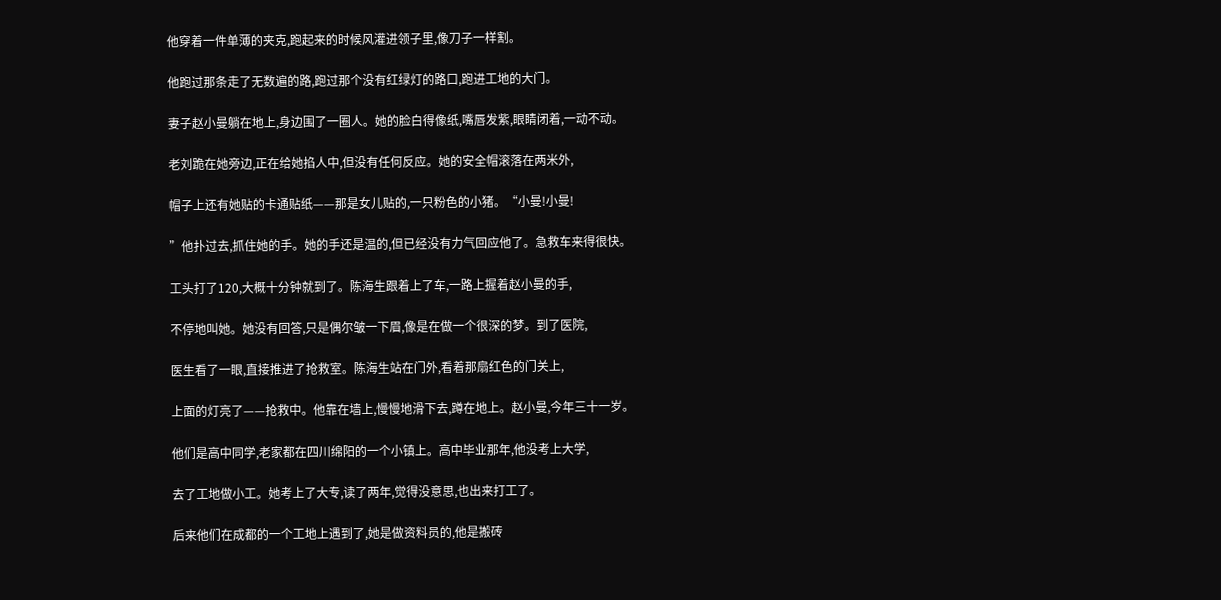他穿着一件单薄的夹克,跑起来的时候风灌进领子里,像刀子一样割。

他跑过那条走了无数遍的路,跑过那个没有红绿灯的路口,跑进工地的大门。

妻子赵小曼躺在地上,身边围了一圈人。她的脸白得像纸,嘴唇发紫,眼睛闭着,一动不动。

老刘跪在她旁边,正在给她掐人中,但没有任何反应。她的安全帽滚落在两米外,

帽子上还有她贴的卡通贴纸——那是女儿贴的,一只粉色的小猪。“小曼!小曼!

”他扑过去,抓住她的手。她的手还是温的,但已经没有力气回应他了。急救车来得很快。

工头打了120,大概十分钟就到了。陈海生跟着上了车,一路上握着赵小曼的手,

不停地叫她。她没有回答,只是偶尔皱一下眉,像是在做一个很深的梦。到了医院,

医生看了一眼,直接推进了抢救室。陈海生站在门外,看着那扇红色的门关上,

上面的灯亮了——抢救中。他靠在墙上,慢慢地滑下去,蹲在地上。赵小曼,今年三十一岁。

他们是高中同学,老家都在四川绵阳的一个小镇上。高中毕业那年,他没考上大学,

去了工地做小工。她考上了大专,读了两年,觉得没意思,也出来打工了。

后来他们在成都的一个工地上遇到了,她是做资料员的,他是搬砖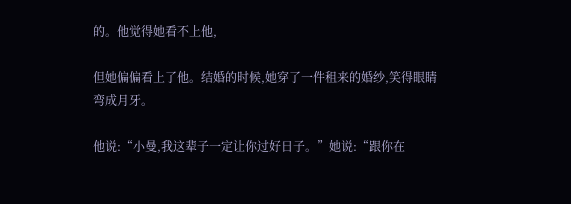的。他觉得她看不上他,

但她偏偏看上了他。结婚的时候,她穿了一件租来的婚纱,笑得眼睛弯成月牙。

他说:“小曼,我这辈子一定让你过好日子。”她说:“跟你在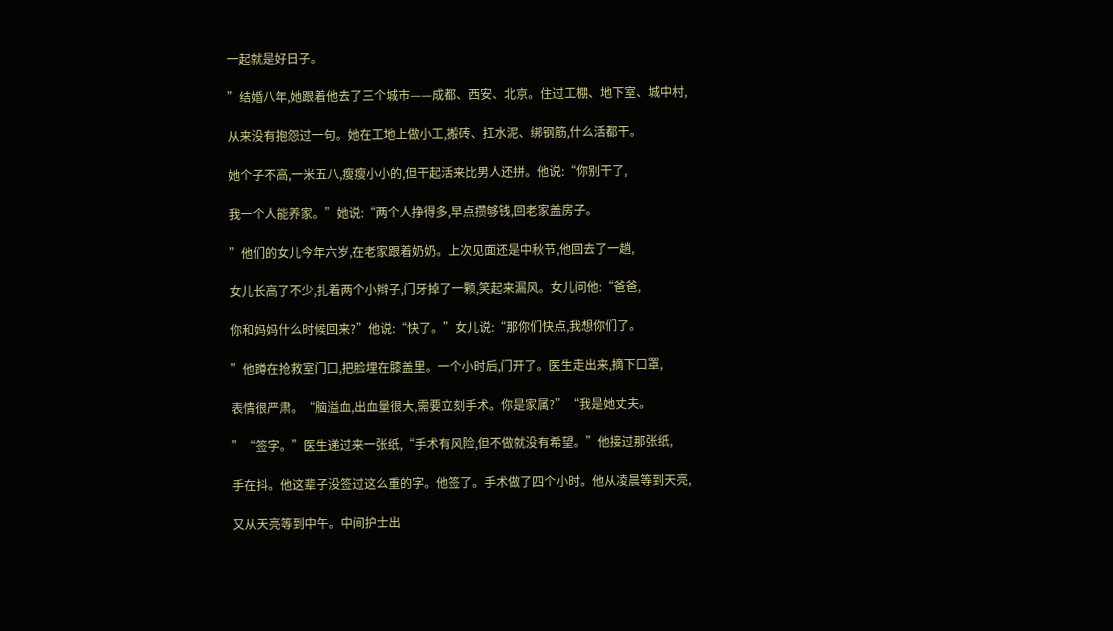一起就是好日子。

”结婚八年,她跟着他去了三个城市——成都、西安、北京。住过工棚、地下室、城中村,

从来没有抱怨过一句。她在工地上做小工,搬砖、扛水泥、绑钢筋,什么活都干。

她个子不高,一米五八,瘦瘦小小的,但干起活来比男人还拼。他说:“你别干了,

我一个人能养家。”她说:“两个人挣得多,早点攒够钱,回老家盖房子。

”他们的女儿今年六岁,在老家跟着奶奶。上次见面还是中秋节,他回去了一趟,

女儿长高了不少,扎着两个小辫子,门牙掉了一颗,笑起来漏风。女儿问他:“爸爸,

你和妈妈什么时候回来?”他说:“快了。”女儿说:“那你们快点,我想你们了。

”他蹲在抢救室门口,把脸埋在膝盖里。一个小时后,门开了。医生走出来,摘下口罩,

表情很严肃。“脑溢血,出血量很大,需要立刻手术。你是家属?”“我是她丈夫。

”“签字。”医生递过来一张纸,“手术有风险,但不做就没有希望。”他接过那张纸,

手在抖。他这辈子没签过这么重的字。他签了。手术做了四个小时。他从凌晨等到天亮,

又从天亮等到中午。中间护士出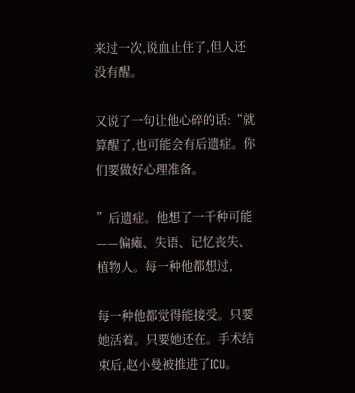来过一次,说血止住了,但人还没有醒。

又说了一句让他心碎的话:“就算醒了,也可能会有后遗症。你们要做好心理准备。

”后遗症。他想了一千种可能——偏瘫、失语、记忆丧失、植物人。每一种他都想过,

每一种他都觉得能接受。只要她活着。只要她还在。手术结束后,赵小曼被推进了ICU。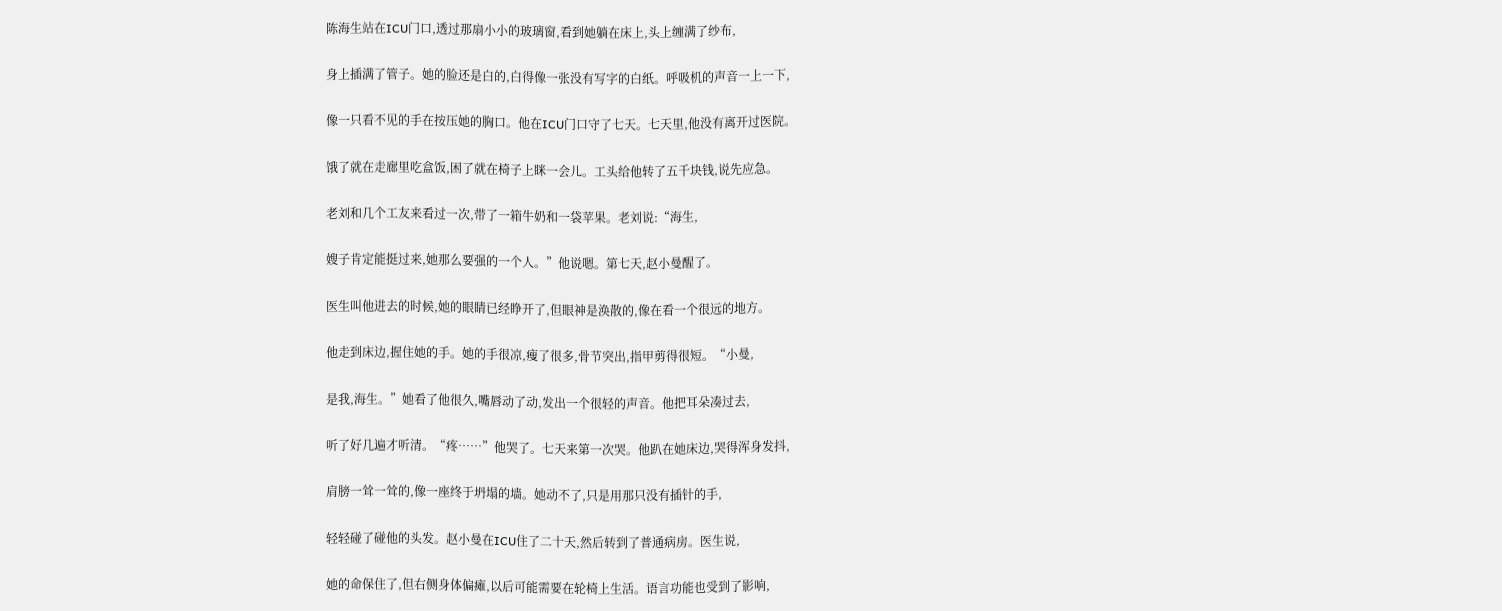陈海生站在ICU门口,透过那扇小小的玻璃窗,看到她躺在床上,头上缠满了纱布,

身上插满了管子。她的脸还是白的,白得像一张没有写字的白纸。呼吸机的声音一上一下,

像一只看不见的手在按压她的胸口。他在ICU门口守了七天。七天里,他没有离开过医院。

饿了就在走廊里吃盒饭,困了就在椅子上眯一会儿。工头给他转了五千块钱,说先应急。

老刘和几个工友来看过一次,带了一箱牛奶和一袋苹果。老刘说:“海生,

嫂子肯定能挺过来,她那么要强的一个人。”他说嗯。第七天,赵小曼醒了。

医生叫他进去的时候,她的眼睛已经睁开了,但眼神是涣散的,像在看一个很远的地方。

他走到床边,握住她的手。她的手很凉,瘦了很多,骨节突出,指甲剪得很短。“小曼,

是我,海生。”她看了他很久,嘴唇动了动,发出一个很轻的声音。他把耳朵凑过去,

听了好几遍才听清。“疼……”他哭了。七天来第一次哭。他趴在她床边,哭得浑身发抖,

肩膀一耸一耸的,像一座终于坍塌的墙。她动不了,只是用那只没有插针的手,

轻轻碰了碰他的头发。赵小曼在ICU住了二十天,然后转到了普通病房。医生说,

她的命保住了,但右侧身体偏瘫,以后可能需要在轮椅上生活。语言功能也受到了影响,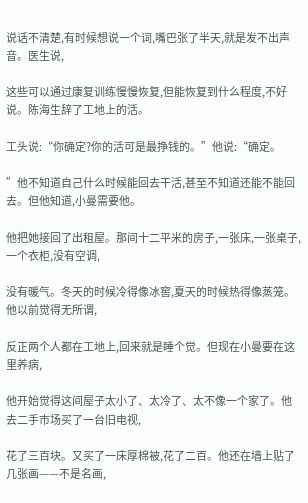说话不清楚,有时候想说一个词,嘴巴张了半天,就是发不出声音。医生说,

这些可以通过康复训练慢慢恢复,但能恢复到什么程度,不好说。陈海生辞了工地上的活。

工头说:“你确定?你的活可是最挣钱的。”他说:“确定。

”他不知道自己什么时候能回去干活,甚至不知道还能不能回去。但他知道,小曼需要他。

他把她接回了出租屋。那间十二平米的房子,一张床,一张桌子,一个衣柜,没有空调,

没有暖气。冬天的时候冷得像冰窖,夏天的时候热得像蒸笼。他以前觉得无所谓,

反正两个人都在工地上,回来就是睡个觉。但现在小曼要在这里养病,

他开始觉得这间屋子太小了、太冷了、太不像一个家了。他去二手市场买了一台旧电视,

花了三百块。又买了一床厚棉被,花了二百。他还在墙上贴了几张画——不是名画,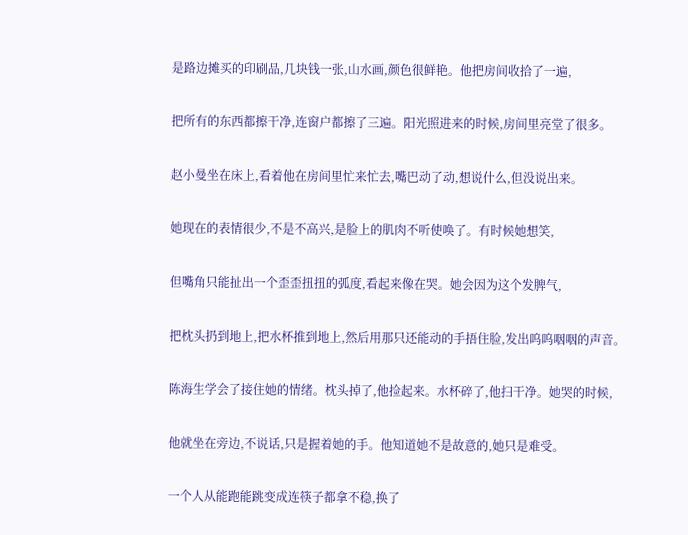是路边摊买的印刷品,几块钱一张,山水画,颜色很鲜艳。他把房间收拾了一遍,

把所有的东西都擦干净,连窗户都擦了三遍。阳光照进来的时候,房间里亮堂了很多。

赵小曼坐在床上,看着他在房间里忙来忙去,嘴巴动了动,想说什么,但没说出来。

她现在的表情很少,不是不高兴,是脸上的肌肉不听使唤了。有时候她想笑,

但嘴角只能扯出一个歪歪扭扭的弧度,看起来像在哭。她会因为这个发脾气,

把枕头扔到地上,把水杯推到地上,然后用那只还能动的手捂住脸,发出呜呜咽咽的声音。

陈海生学会了接住她的情绪。枕头掉了,他捡起来。水杯碎了,他扫干净。她哭的时候,

他就坐在旁边,不说话,只是握着她的手。他知道她不是故意的,她只是难受。

一个人从能跑能跳变成连筷子都拿不稳,换了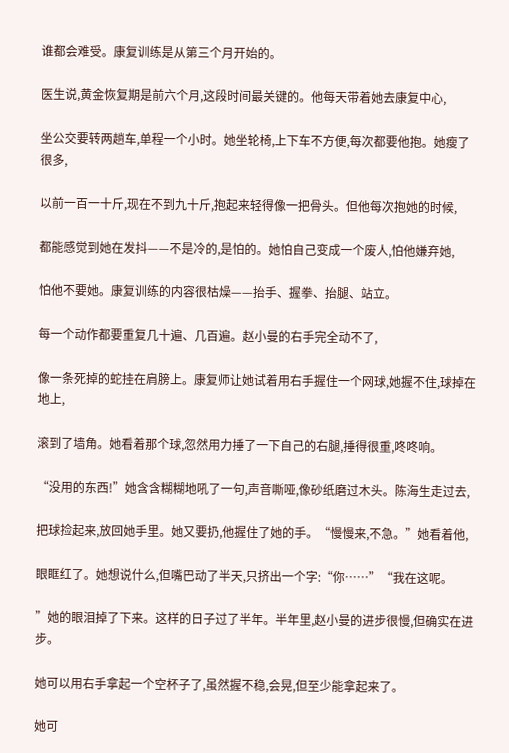谁都会难受。康复训练是从第三个月开始的。

医生说,黄金恢复期是前六个月,这段时间最关键的。他每天带着她去康复中心,

坐公交要转两趟车,单程一个小时。她坐轮椅,上下车不方便,每次都要他抱。她瘦了很多,

以前一百一十斤,现在不到九十斤,抱起来轻得像一把骨头。但他每次抱她的时候,

都能感觉到她在发抖——不是冷的,是怕的。她怕自己变成一个废人,怕他嫌弃她,

怕他不要她。康复训练的内容很枯燥——抬手、握拳、抬腿、站立。

每一个动作都要重复几十遍、几百遍。赵小曼的右手完全动不了,

像一条死掉的蛇挂在肩膀上。康复师让她试着用右手握住一个网球,她握不住,球掉在地上,

滚到了墙角。她看着那个球,忽然用力捶了一下自己的右腿,捶得很重,咚咚响。

“没用的东西!”她含含糊糊地吼了一句,声音嘶哑,像砂纸磨过木头。陈海生走过去,

把球捡起来,放回她手里。她又要扔,他握住了她的手。“慢慢来,不急。”她看着他,

眼眶红了。她想说什么,但嘴巴动了半天,只挤出一个字:“你……”“我在这呢。

”她的眼泪掉了下来。这样的日子过了半年。半年里,赵小曼的进步很慢,但确实在进步。

她可以用右手拿起一个空杯子了,虽然握不稳,会晃,但至少能拿起来了。

她可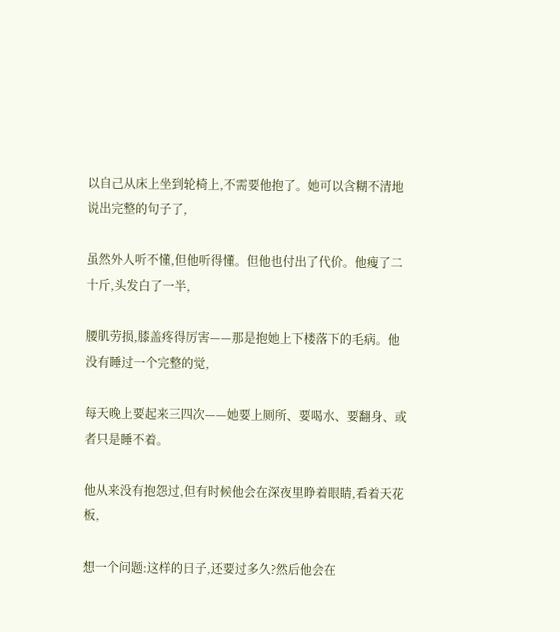以自己从床上坐到轮椅上,不需要他抱了。她可以含糊不清地说出完整的句子了,

虽然外人听不懂,但他听得懂。但他也付出了代价。他瘦了二十斤,头发白了一半,

腰肌劳损,膝盖疼得厉害——那是抱她上下楼落下的毛病。他没有睡过一个完整的觉,

每天晚上要起来三四次——她要上厕所、要喝水、要翻身、或者只是睡不着。

他从来没有抱怨过,但有时候他会在深夜里睁着眼睛,看着天花板,

想一个问题:这样的日子,还要过多久?然后他会在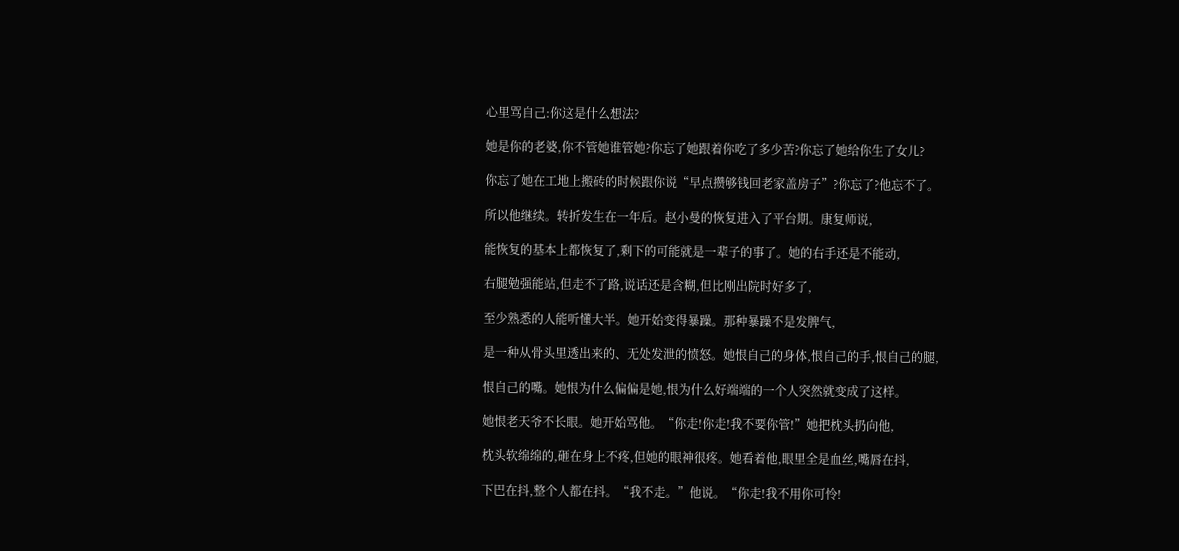心里骂自己:你这是什么想法?

她是你的老婆,你不管她谁管她?你忘了她跟着你吃了多少苦?你忘了她给你生了女儿?

你忘了她在工地上搬砖的时候跟你说“早点攒够钱回老家盖房子”?你忘了?他忘不了。

所以他继续。转折发生在一年后。赵小曼的恢复进入了平台期。康复师说,

能恢复的基本上都恢复了,剩下的可能就是一辈子的事了。她的右手还是不能动,

右腿勉强能站,但走不了路,说话还是含糊,但比刚出院时好多了,

至少熟悉的人能听懂大半。她开始变得暴躁。那种暴躁不是发脾气,

是一种从骨头里透出来的、无处发泄的愤怒。她恨自己的身体,恨自己的手,恨自己的腿,

恨自己的嘴。她恨为什么偏偏是她,恨为什么好端端的一个人突然就变成了这样。

她恨老天爷不长眼。她开始骂他。“你走!你走!我不要你管!”她把枕头扔向他,

枕头软绵绵的,砸在身上不疼,但她的眼神很疼。她看着他,眼里全是血丝,嘴唇在抖,

下巴在抖,整个人都在抖。“我不走。”他说。“你走!我不用你可怜!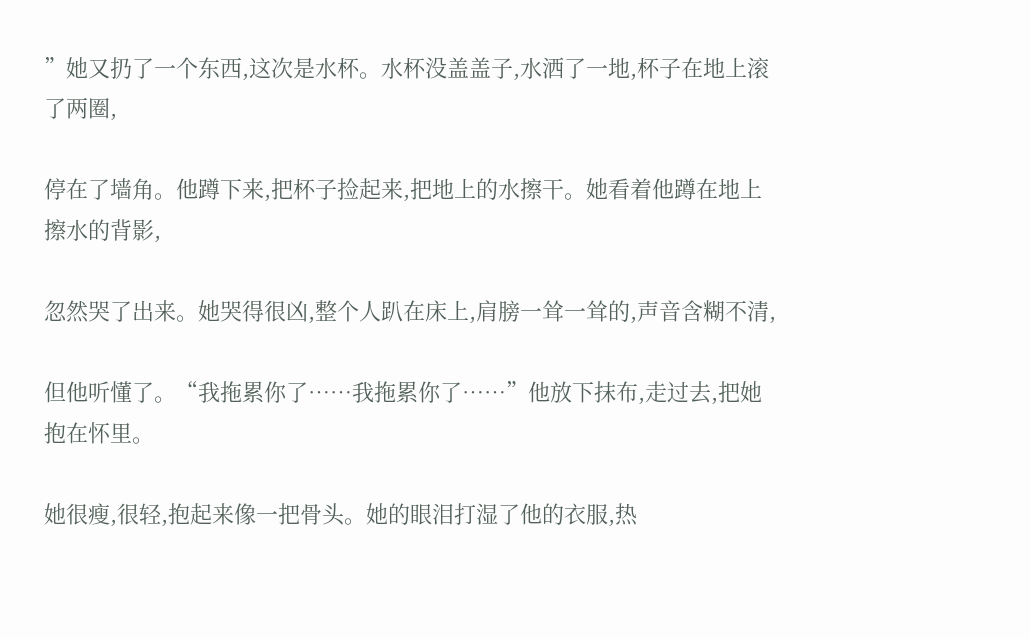”她又扔了一个东西,这次是水杯。水杯没盖盖子,水洒了一地,杯子在地上滚了两圈,

停在了墙角。他蹲下来,把杯子捡起来,把地上的水擦干。她看着他蹲在地上擦水的背影,

忽然哭了出来。她哭得很凶,整个人趴在床上,肩膀一耸一耸的,声音含糊不清,

但他听懂了。“我拖累你了……我拖累你了……”他放下抹布,走过去,把她抱在怀里。

她很瘦,很轻,抱起来像一把骨头。她的眼泪打湿了他的衣服,热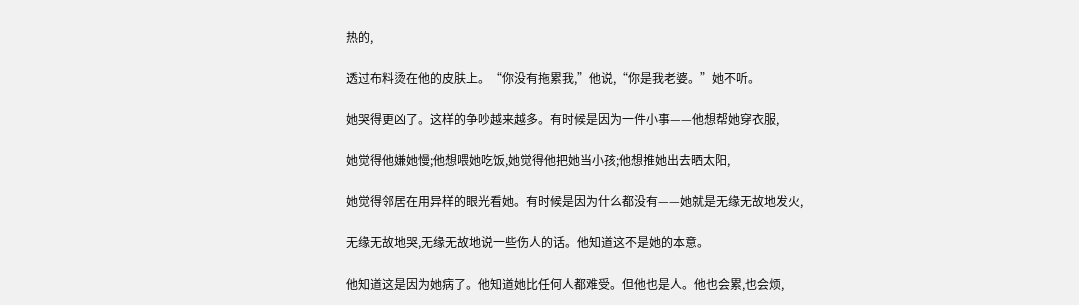热的,

透过布料烫在他的皮肤上。“你没有拖累我,”他说,“你是我老婆。”她不听。

她哭得更凶了。这样的争吵越来越多。有时候是因为一件小事——他想帮她穿衣服,

她觉得他嫌她慢;他想喂她吃饭,她觉得他把她当小孩;他想推她出去晒太阳,

她觉得邻居在用异样的眼光看她。有时候是因为什么都没有——她就是无缘无故地发火,

无缘无故地哭,无缘无故地说一些伤人的话。他知道这不是她的本意。

他知道这是因为她病了。他知道她比任何人都难受。但他也是人。他也会累,也会烦,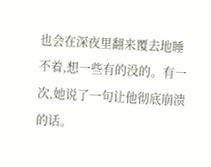也会在深夜里翻来覆去地睡不着,想一些有的没的。有一次,她说了一句让他彻底崩溃的话。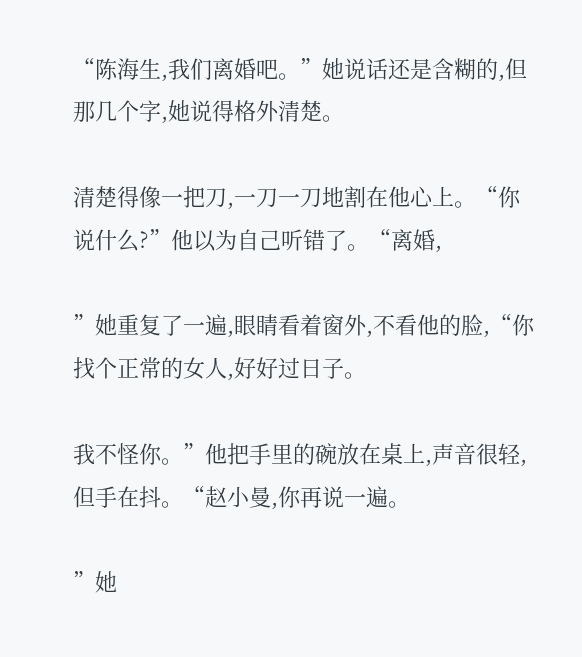“陈海生,我们离婚吧。”她说话还是含糊的,但那几个字,她说得格外清楚。

清楚得像一把刀,一刀一刀地割在他心上。“你说什么?”他以为自己听错了。“离婚,

”她重复了一遍,眼睛看着窗外,不看他的脸,“你找个正常的女人,好好过日子。

我不怪你。”他把手里的碗放在桌上,声音很轻,但手在抖。“赵小曼,你再说一遍。

”她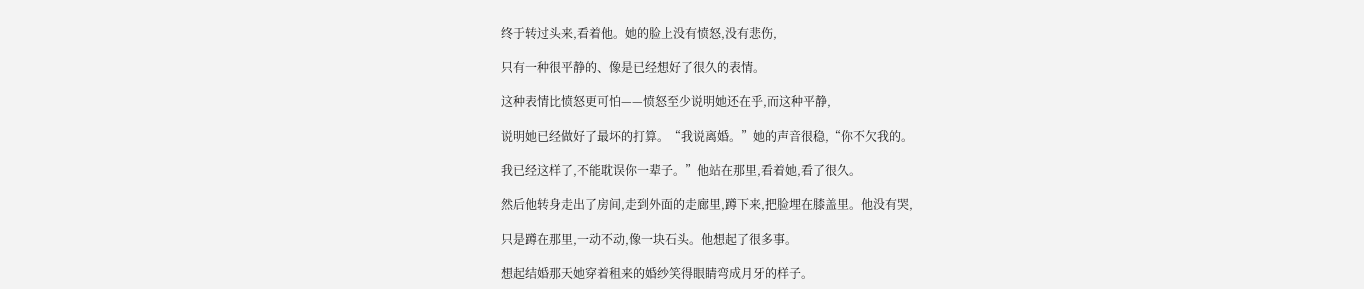终于转过头来,看着他。她的脸上没有愤怒,没有悲伤,

只有一种很平静的、像是已经想好了很久的表情。

这种表情比愤怒更可怕——愤怒至少说明她还在乎,而这种平静,

说明她已经做好了最坏的打算。“我说离婚。”她的声音很稳,“你不欠我的。

我已经这样了,不能耽误你一辈子。”他站在那里,看着她,看了很久。

然后他转身走出了房间,走到外面的走廊里,蹲下来,把脸埋在膝盖里。他没有哭,

只是蹲在那里,一动不动,像一块石头。他想起了很多事。

想起结婚那天她穿着租来的婚纱笑得眼睛弯成月牙的样子。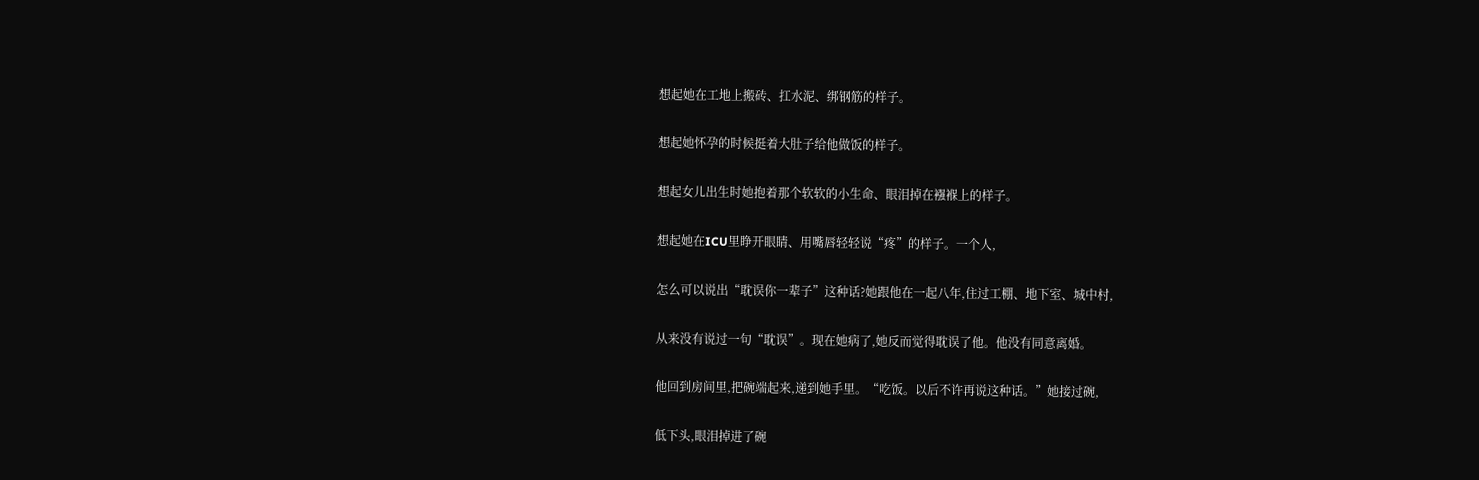想起她在工地上搬砖、扛水泥、绑钢筋的样子。

想起她怀孕的时候挺着大肚子给他做饭的样子。

想起女儿出生时她抱着那个软软的小生命、眼泪掉在襁褓上的样子。

想起她在ICU里睁开眼睛、用嘴唇轻轻说“疼”的样子。一个人,

怎么可以说出“耽误你一辈子”这种话?她跟他在一起八年,住过工棚、地下室、城中村,

从来没有说过一句“耽误”。现在她病了,她反而觉得耽误了他。他没有同意离婚。

他回到房间里,把碗端起来,递到她手里。“吃饭。以后不许再说这种话。”她接过碗,

低下头,眼泪掉进了碗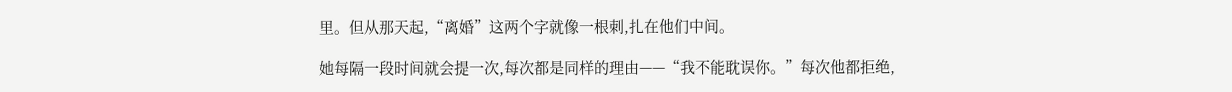里。但从那天起,“离婚”这两个字就像一根刺,扎在他们中间。

她每隔一段时间就会提一次,每次都是同样的理由——“我不能耽误你。”每次他都拒绝,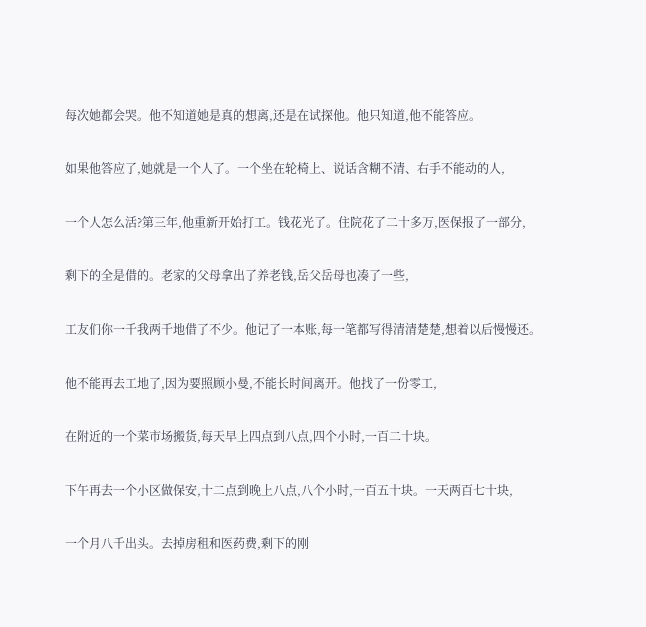每次她都会哭。他不知道她是真的想离,还是在试探他。他只知道,他不能答应。

如果他答应了,她就是一个人了。一个坐在轮椅上、说话含糊不清、右手不能动的人,

一个人怎么活?第三年,他重新开始打工。钱花光了。住院花了二十多万,医保报了一部分,

剩下的全是借的。老家的父母拿出了养老钱,岳父岳母也凑了一些,

工友们你一千我两千地借了不少。他记了一本账,每一笔都写得清清楚楚,想着以后慢慢还。

他不能再去工地了,因为要照顾小曼,不能长时间离开。他找了一份零工,

在附近的一个菜市场搬货,每天早上四点到八点,四个小时,一百二十块。

下午再去一个小区做保安,十二点到晚上八点,八个小时,一百五十块。一天两百七十块,

一个月八千出头。去掉房租和医药费,剩下的刚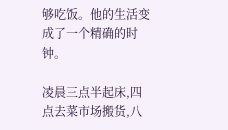够吃饭。他的生活变成了一个精确的时钟。

凌晨三点半起床,四点去菜市场搬货,八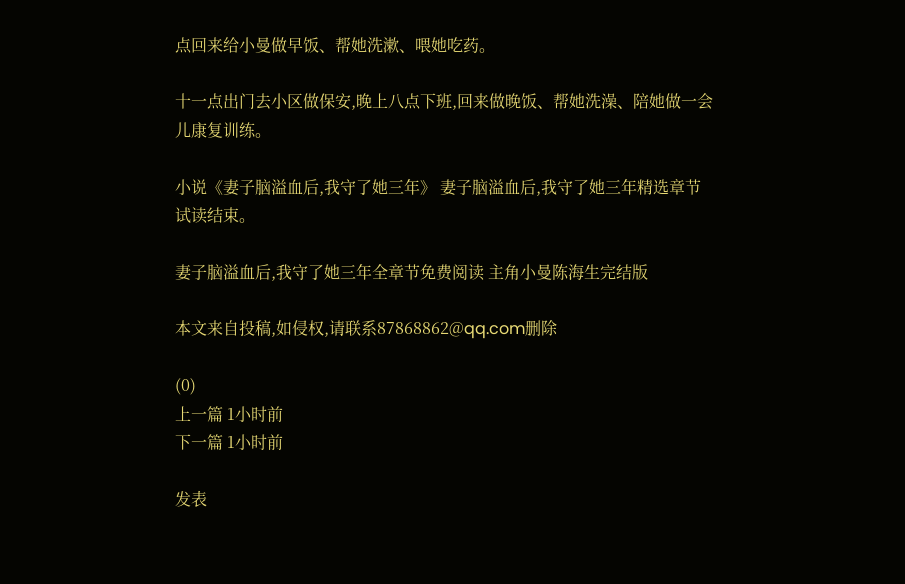点回来给小曼做早饭、帮她洗漱、喂她吃药。

十一点出门去小区做保安,晚上八点下班,回来做晚饭、帮她洗澡、陪她做一会儿康复训练。

小说《妻子脑溢血后,我守了她三年》 妻子脑溢血后,我守了她三年精选章节 试读结束。

妻子脑溢血后,我守了她三年全章节免费阅读 主角小曼陈海生完结版

本文来自投稿,如侵权,请联系87868862@qq.com删除

(0)
上一篇 1小时前
下一篇 1小时前

发表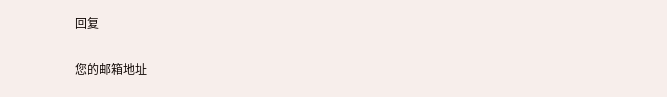回复

您的邮箱地址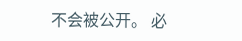不会被公开。 必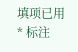填项已用 * 标注